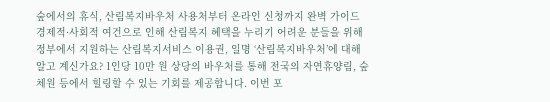숲에서의 휴식, 산림복지바우처 사용처부터 온라인 신청까지 완벽 가이드
경제적·사회적 여건으로 인해 산림복지 혜택을 누리기 어려운 분들을 위해 정부에서 지원하는 산림복지서비스 이용권, 일명 ‘산림복지바우처’에 대해 알고 계신가요? 1인당 10만 원 상당의 바우처를 통해 전국의 자연휴양림, 숲체원 등에서 힐링할 수 있는 기회를 제공합니다. 이번 포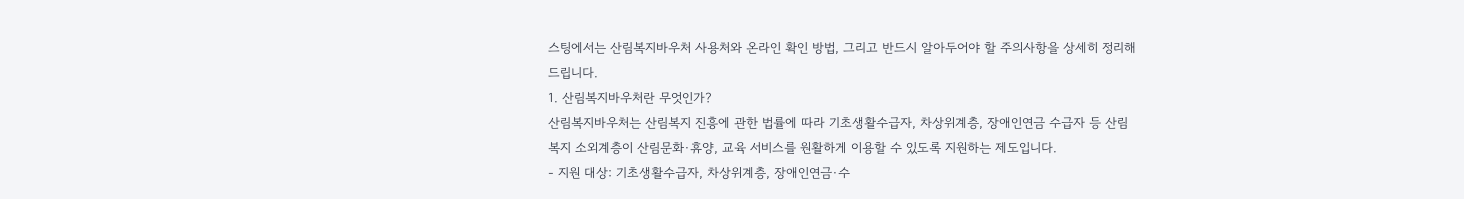스팅에서는 산림복지바우처 사용처와 온라인 확인 방법, 그리고 반드시 알아두어야 할 주의사항을 상세히 정리해 드립니다.
1. 산림복지바우처란 무엇인가?
산림복지바우처는 산림복지 진흥에 관한 법률에 따라 기초생활수급자, 차상위계층, 장애인연금 수급자 등 산림복지 소외계층이 산림문화·휴양, 교육 서비스를 원활하게 이용할 수 있도록 지원하는 제도입니다.
- 지원 대상: 기초생활수급자, 차상위계층, 장애인연금·수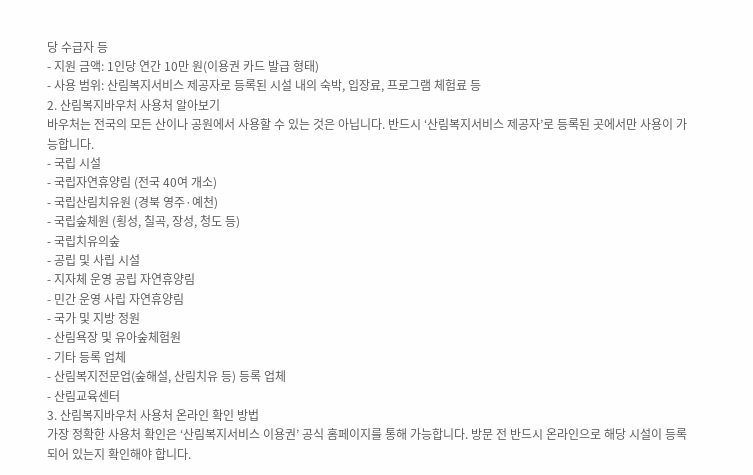당 수급자 등
- 지원 금액: 1인당 연간 10만 원(이용권 카드 발급 형태)
- 사용 범위: 산림복지서비스 제공자로 등록된 시설 내의 숙박, 입장료, 프로그램 체험료 등
2. 산림복지바우처 사용처 알아보기
바우처는 전국의 모든 산이나 공원에서 사용할 수 있는 것은 아닙니다. 반드시 ‘산림복지서비스 제공자’로 등록된 곳에서만 사용이 가능합니다.
- 국립 시설
- 국립자연휴양림 (전국 40여 개소)
- 국립산림치유원 (경북 영주·예천)
- 국립숲체원 (횡성, 칠곡, 장성, 청도 등)
- 국립치유의숲
- 공립 및 사립 시설
- 지자체 운영 공립 자연휴양림
- 민간 운영 사립 자연휴양림
- 국가 및 지방 정원
- 산림욕장 및 유아숲체험원
- 기타 등록 업체
- 산림복지전문업(숲해설, 산림치유 등) 등록 업체
- 산림교육센터
3. 산림복지바우처 사용처 온라인 확인 방법
가장 정확한 사용처 확인은 ‘산림복지서비스 이용권’ 공식 홈페이지를 통해 가능합니다. 방문 전 반드시 온라인으로 해당 시설이 등록되어 있는지 확인해야 합니다.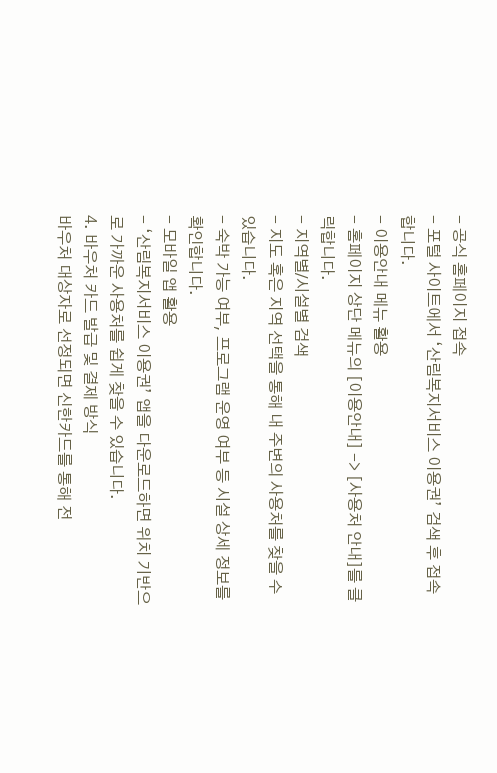- 공식 홈페이지 접속
- 포털 사이트에서 ‘산림복지서비스 이용권’ 검색 후 접속합니다.
- 이용안내 메뉴 활용
- 홈페이지 상단 메뉴의 [이용안내] -> [사용처 안내]를 클릭합니다.
- 지역별/시설별 검색
- 지도 혹은 지역 선택을 통해 내 주변의 사용처를 찾을 수 있습니다.
- 숙박 가능 여부, 프로그램 운영 여부 등 시설 상세 정보를 확인합니다.
- 모바일 앱 활용
- ‘산림복지서비스 이용권’ 앱을 다운로드하면 위치 기반으로 가까운 사용처를 쉽게 찾을 수 있습니다.
4. 바우처 카드 발급 및 결제 방식
바우처 대상자로 선정되면 신한카드를 통해 전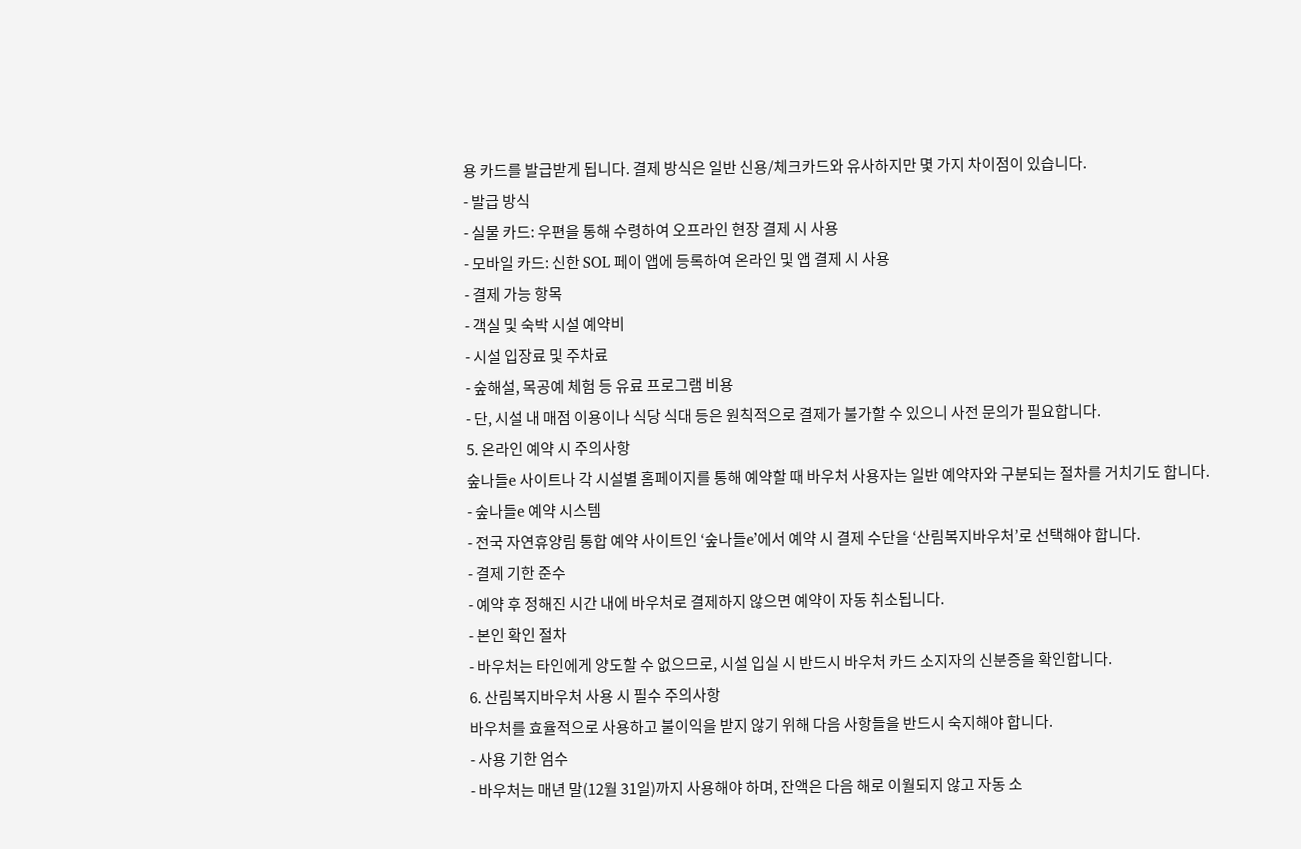용 카드를 발급받게 됩니다. 결제 방식은 일반 신용/체크카드와 유사하지만 몇 가지 차이점이 있습니다.
- 발급 방식
- 실물 카드: 우편을 통해 수령하여 오프라인 현장 결제 시 사용
- 모바일 카드: 신한 SOL 페이 앱에 등록하여 온라인 및 앱 결제 시 사용
- 결제 가능 항목
- 객실 및 숙박 시설 예약비
- 시설 입장료 및 주차료
- 숲해설, 목공예 체험 등 유료 프로그램 비용
- 단, 시설 내 매점 이용이나 식당 식대 등은 원칙적으로 결제가 불가할 수 있으니 사전 문의가 필요합니다.
5. 온라인 예약 시 주의사항
숲나들e 사이트나 각 시설별 홈페이지를 통해 예약할 때 바우처 사용자는 일반 예약자와 구분되는 절차를 거치기도 합니다.
- 숲나들e 예약 시스템
- 전국 자연휴양림 통합 예약 사이트인 ‘숲나들e’에서 예약 시 결제 수단을 ‘산림복지바우처’로 선택해야 합니다.
- 결제 기한 준수
- 예약 후 정해진 시간 내에 바우처로 결제하지 않으면 예약이 자동 취소됩니다.
- 본인 확인 절차
- 바우처는 타인에게 양도할 수 없으므로, 시설 입실 시 반드시 바우처 카드 소지자의 신분증을 확인합니다.
6. 산림복지바우처 사용 시 필수 주의사항
바우처를 효율적으로 사용하고 불이익을 받지 않기 위해 다음 사항들을 반드시 숙지해야 합니다.
- 사용 기한 엄수
- 바우처는 매년 말(12월 31일)까지 사용해야 하며, 잔액은 다음 해로 이월되지 않고 자동 소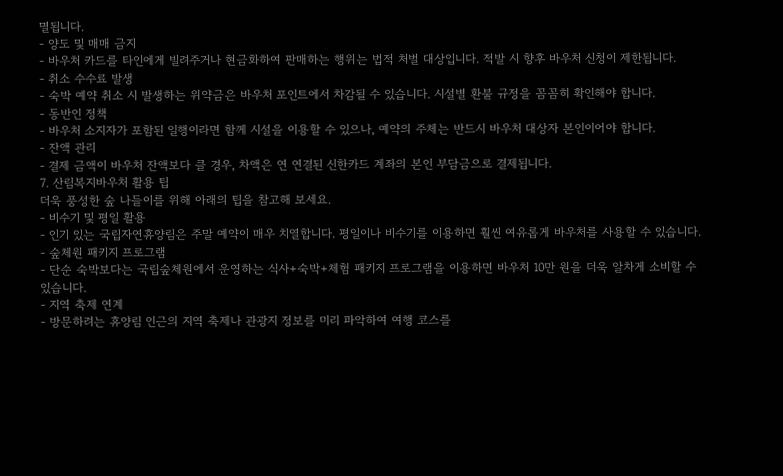멸됩니다.
- 양도 및 매매 금지
- 바우처 카드를 타인에게 빌려주거나 현금화하여 판매하는 행위는 법적 처벌 대상입니다. 적발 시 향후 바우처 신청이 제한됩니다.
- 취소 수수료 발생
- 숙박 예약 취소 시 발생하는 위약금은 바우처 포인트에서 차감될 수 있습니다. 시설별 환불 규정을 꼼꼼히 확인해야 합니다.
- 동반인 정책
- 바우처 소지자가 포함된 일행이라면 함께 시설을 이용할 수 있으나, 예약의 주체는 반드시 바우처 대상자 본인이어야 합니다.
- 잔액 관리
- 결제 금액이 바우처 잔액보다 클 경우, 차액은 연 연결된 신한카드 계좌의 본인 부담금으로 결제됩니다.
7. 산림복지바우처 활용 팁
더욱 풍성한 숲 나들이를 위해 아래의 팁을 참고해 보세요.
- 비수기 및 평일 활용
- 인기 있는 국립자연휴양림은 주말 예약이 매우 치열합니다. 평일이나 비수기를 이용하면 훨씬 여유롭게 바우처를 사용할 수 있습니다.
- 숲체원 패키지 프로그램
- 단순 숙박보다는 국립숲체원에서 운영하는 식사+숙박+체험 패키지 프로그램을 이용하면 바우처 10만 원을 더욱 알차게 소비할 수 있습니다.
- 지역 축제 연계
- 방문하려는 휴양림 인근의 지역 축제나 관광지 정보를 미리 파악하여 여행 코스를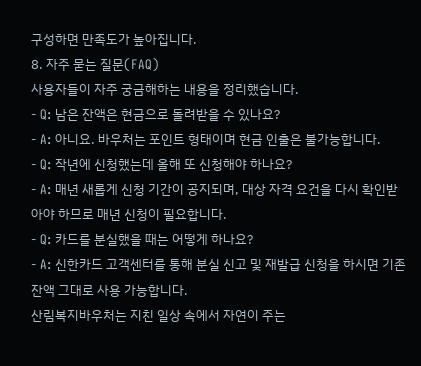구성하면 만족도가 높아집니다.
8. 자주 묻는 질문(FAQ)
사용자들이 자주 궁금해하는 내용을 정리했습니다.
- Q: 남은 잔액은 현금으로 돌려받을 수 있나요?
- A: 아니요. 바우처는 포인트 형태이며 현금 인출은 불가능합니다.
- Q: 작년에 신청했는데 올해 또 신청해야 하나요?
- A: 매년 새롭게 신청 기간이 공지되며, 대상 자격 요건을 다시 확인받아야 하므로 매년 신청이 필요합니다.
- Q: 카드를 분실했을 때는 어떻게 하나요?
- A: 신한카드 고객센터를 통해 분실 신고 및 재발급 신청을 하시면 기존 잔액 그대로 사용 가능합니다.
산림복지바우처는 지친 일상 속에서 자연이 주는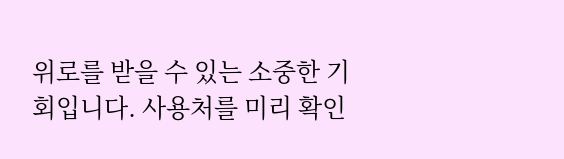위로를 받을 수 있는 소중한 기회입니다. 사용처를 미리 확인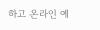하고 온라인 예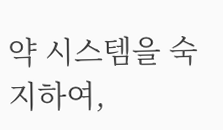약 시스템을 숙지하여,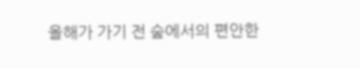올해가 가기 전 숲에서의 편안한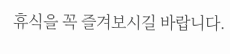휴식을 꼭 즐겨보시길 바랍니다.